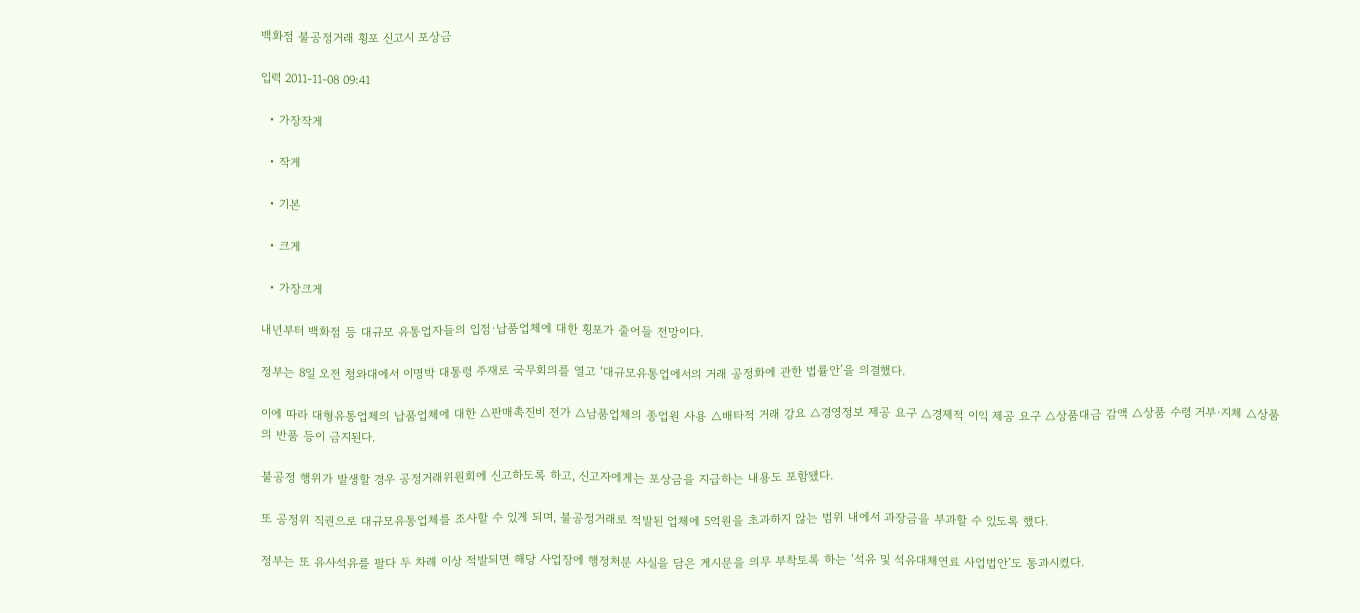백화점 불공정거래 횡포 신고시 포상금

입력 2011-11-08 09:41

  • 가장작게

  • 작게

  • 기본

  • 크게

  • 가장크게

내년부터 백화점 등 대규모 유통업자들의 입점·납품업체에 대한 횡포가 줄어들 전망이다.

정부는 8일 오전 청와대에서 이명박 대통령 주재로 국무회의를 열고 ‘대규모유통업에서의 거래 공정화에 관한 법률안’을 의결했다.

이에 따라 대형유통업체의 납품업체에 대한 △판매촉진비 전가 △남품업체의 종업원 사용 △배타적 거래 강요 △경영정보 제공 요구 △경제적 이익 제공 요구 △상품대금 감액 △상품 수령 거부·지체 △상품의 반품 등이 금지된다.

불공정 행위가 발생할 경우 공정거래위원회에 신고하도록 하고, 신고자에게는 포상금을 지급하는 내용도 포함됐다.

또 공정위 직권으로 대규모유통업체를 조사할 수 있게 되며, 불공정거래로 적발된 업체에 5억원을 초과하지 않는 범위 내에서 과장금을 부과할 수 있도록 했다.

정부는 또 유사석유를 팔다 두 차례 이상 적발되면 해당 사업장에 행정처분 사실을 담은 게시문을 의무 부착토록 하는 ‘석유 및 석유대체연료 사업법안’도 통과시켰다.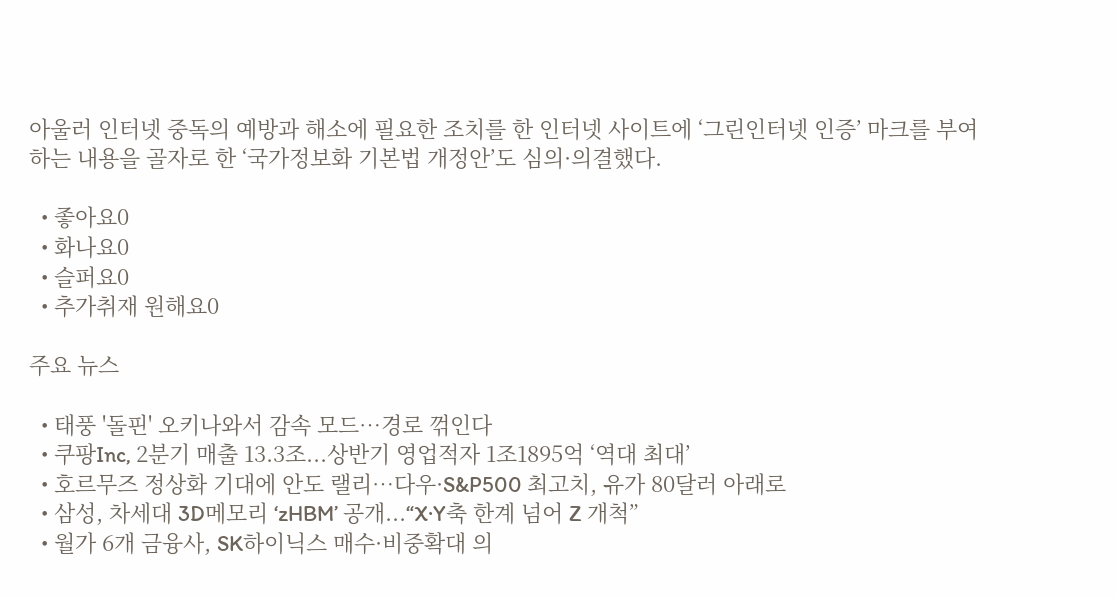아울러 인터넷 중독의 예방과 해소에 필요한 조치를 한 인터넷 사이트에 ‘그린인터넷 인증’ 마크를 부여하는 내용을 골자로 한 ‘국가정보화 기본법 개정안’도 심의·의결했다.

  • 좋아요0
  • 화나요0
  • 슬퍼요0
  • 추가취재 원해요0

주요 뉴스

  • 태풍 '돌핀' 오키나와서 감속 모드…경로 꺾인다
  • 쿠팡Inc, 2분기 매출 13.3조...상반기 영업적자 1조1895억 ‘역대 최대’
  • 호르무즈 정상화 기대에 안도 랠리…다우·S&P500 최고치, 유가 80달러 아래로
  • 삼성, 차세대 3D메모리 ‘zHBM’ 공개...“X·Y축 한계 넘어 Z 개척”
  • 월가 6개 금융사, SK하이닉스 매수·비중확대 의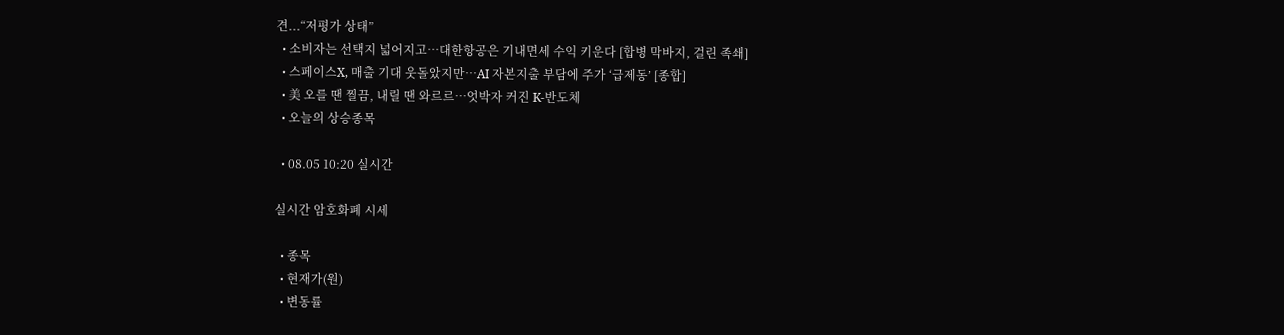견...“저평가 상태”
  • 소비자는 선택지 넓어지고…대한항공은 기내면세 수익 키운다 [합병 막바지, 걸린 족쇄]
  • 스페이스X, 매출 기대 웃돌았지만…AI 자본지출 부담에 주가 ‘급제동’ [종합]
  • 美 오를 땐 찔끔, 내릴 땐 와르르…엇박자 커진 K-반도체
  • 오늘의 상승종목

  • 08.05 10:20 실시간

실시간 암호화폐 시세

  • 종목
  • 현재가(원)
  • 변동률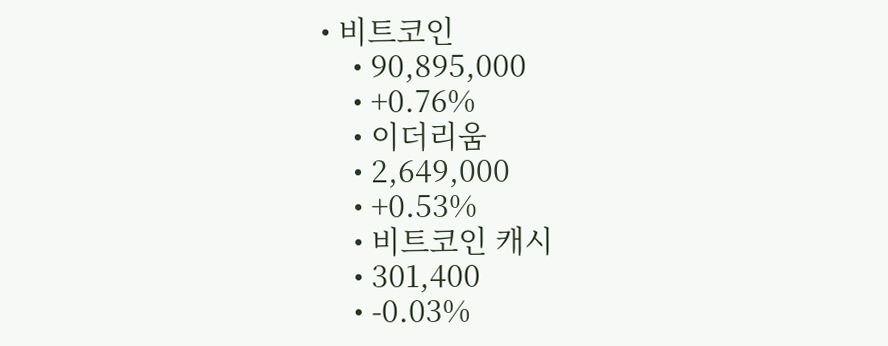• 비트코인
    • 90,895,000
    • +0.76%
    • 이더리움
    • 2,649,000
    • +0.53%
    • 비트코인 캐시
    • 301,400
    • -0.03%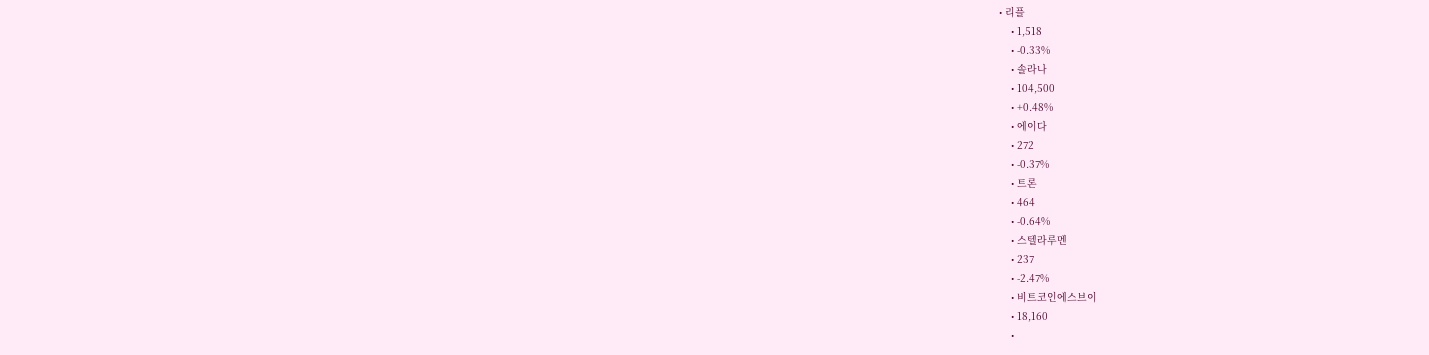• 리플
    • 1,518
    • -0.33%
    • 솔라나
    • 104,500
    • +0.48%
    • 에이다
    • 272
    • -0.37%
    • 트론
    • 464
    • -0.64%
    • 스텔라루멘
    • 237
    • -2.47%
    • 비트코인에스브이
    • 18,160
    •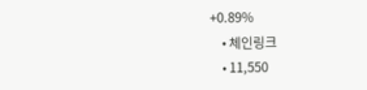+0.89%
    • 체인링크
    • 11,550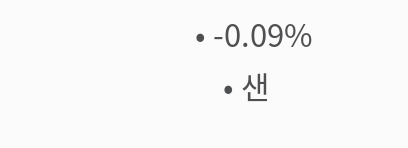• -0.09%
    • 샌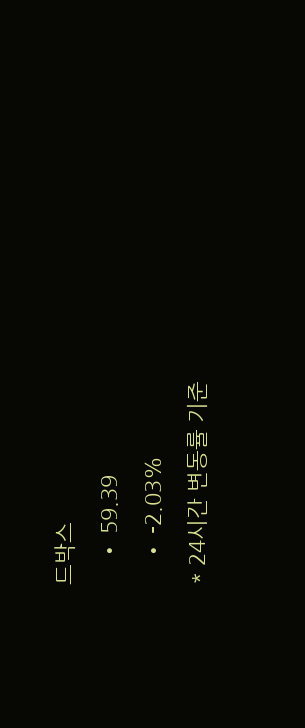드박스
    • 59.39
    • -2.03%
* 24시간 변동률 기준